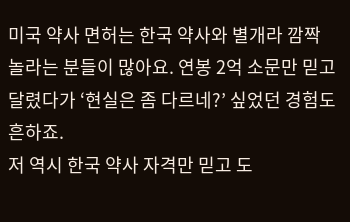미국 약사 면허는 한국 약사와 별개라 깜짝 놀라는 분들이 많아요. 연봉 2억 소문만 믿고 달렸다가 ‘현실은 좀 다르네?’ 싶었던 경험도 흔하죠.
저 역시 한국 약사 자격만 믿고 도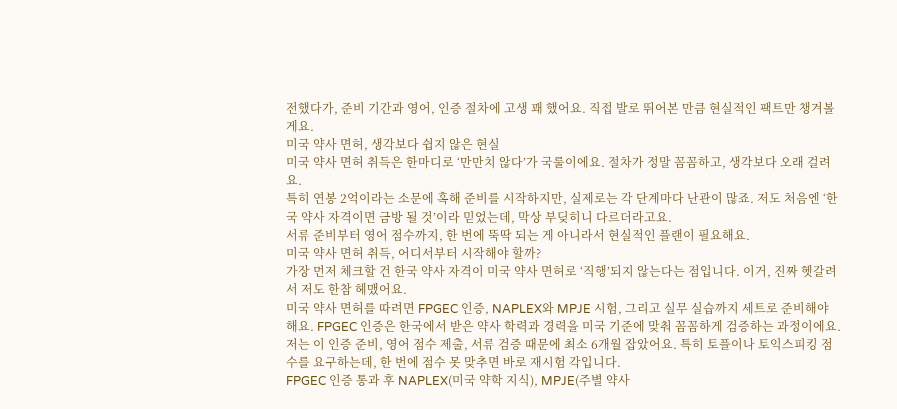전했다가, 준비 기간과 영어, 인증 절차에 고생 꽤 했어요. 직접 발로 뛰어본 만큼 현실적인 팩트만 챙겨볼게요.
미국 약사 면허, 생각보다 쉽지 않은 현실
미국 약사 면허 취득은 한마디로 ‘만만치 않다’가 국룰이에요. 절차가 정말 꼼꼼하고, 생각보다 오래 걸려요.
특히 연봉 2억이라는 소문에 혹해 준비를 시작하지만, 실제로는 각 단계마다 난관이 많죠. 저도 처음엔 ‘한국 약사 자격이면 금방 될 것’이라 믿었는데, 막상 부딪히니 다르더라고요.
서류 준비부터 영어 점수까지, 한 번에 뚝딱 되는 게 아니라서 현실적인 플랜이 필요해요.
미국 약사 면허 취득, 어디서부터 시작해야 할까?
가장 먼저 체크할 건 한국 약사 자격이 미국 약사 면허로 ‘직행’되지 않는다는 점입니다. 이거, 진짜 헷갈려서 저도 한참 헤맸어요.
미국 약사 면허를 따려면 FPGEC 인증, NAPLEX와 MPJE 시험, 그리고 실무 실습까지 세트로 준비해야 해요. FPGEC 인증은 한국에서 받은 약사 학력과 경력을 미국 기준에 맞춰 꼼꼼하게 검증하는 과정이에요.
저는 이 인증 준비, 영어 점수 제출, 서류 검증 때문에 최소 6개월 잡았어요. 특히 토플이나 토익스피킹 점수를 요구하는데, 한 번에 점수 못 맞추면 바로 재시험 각입니다.
FPGEC 인증 통과 후 NAPLEX(미국 약학 지식), MPJE(주별 약사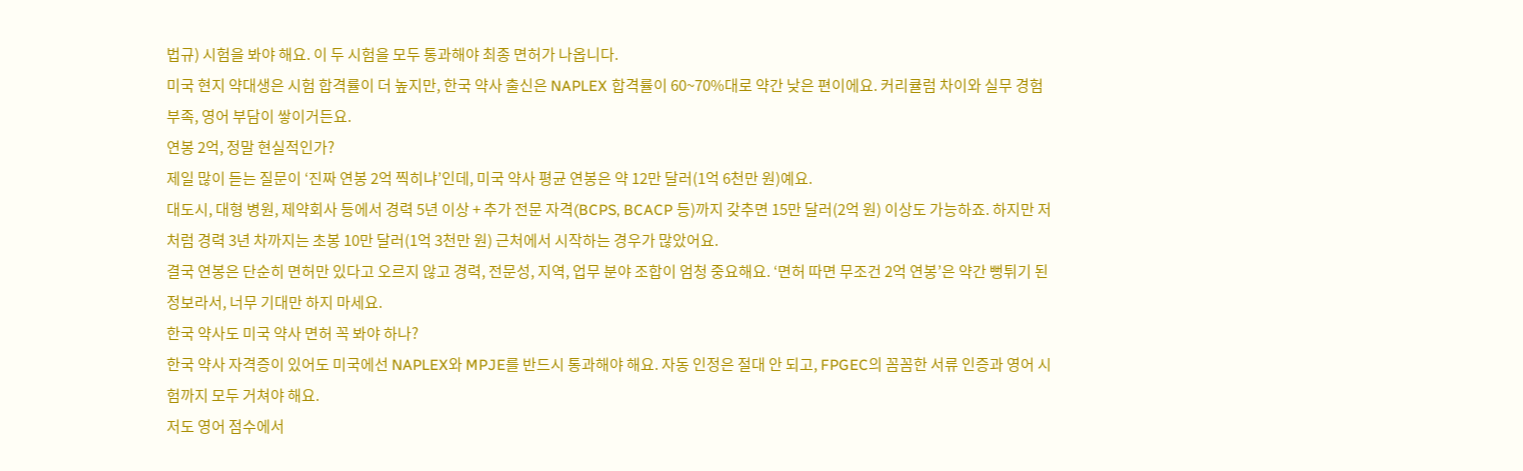법규) 시험을 봐야 해요. 이 두 시험을 모두 통과해야 최종 면허가 나옵니다.
미국 현지 약대생은 시험 합격률이 더 높지만, 한국 약사 출신은 NAPLEX 합격률이 60~70%대로 약간 낮은 편이에요. 커리큘럼 차이와 실무 경험 부족, 영어 부담이 쌓이거든요.
연봉 2억, 정말 현실적인가?
제일 많이 듣는 질문이 ‘진짜 연봉 2억 찍히냐’인데, 미국 약사 평균 연봉은 약 12만 달러(1억 6천만 원)예요.
대도시, 대형 병원, 제약회사 등에서 경력 5년 이상 + 추가 전문 자격(BCPS, BCACP 등)까지 갖추면 15만 달러(2억 원) 이상도 가능하죠. 하지만 저처럼 경력 3년 차까지는 초봉 10만 달러(1억 3천만 원) 근처에서 시작하는 경우가 많았어요.
결국 연봉은 단순히 면허만 있다고 오르지 않고 경력, 전문성, 지역, 업무 분야 조합이 엄청 중요해요. ‘면허 따면 무조건 2억 연봉’은 약간 뻥튀기 된 정보라서, 너무 기대만 하지 마세요.
한국 약사도 미국 약사 면허 꼭 봐야 하나?
한국 약사 자격증이 있어도 미국에선 NAPLEX와 MPJE를 반드시 통과해야 해요. 자동 인정은 절대 안 되고, FPGEC의 꼼꼼한 서류 인증과 영어 시험까지 모두 거쳐야 해요.
저도 영어 점수에서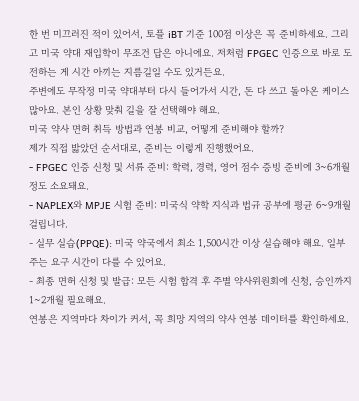한 번 미끄러진 적이 있어서, 토플 iBT 기준 100점 이상은 꼭 준비하세요. 그리고 미국 약대 재입학이 무조건 답은 아니에요. 저처럼 FPGEC 인증으로 바로 도전하는 게 시간 아끼는 지름길일 수도 있거든요.
주변에도 무작정 미국 약대부터 다시 들어가서 시간, 돈 다 쓰고 돌아온 케이스 많아요. 본인 상황 맞춰 길을 잘 선택해야 해요.
미국 약사 면허 취득 방법과 연봉 비교, 어떻게 준비해야 할까?
제가 직접 밟았던 순서대로, 준비는 이렇게 진행했어요.
- FPGEC 인증 신청 및 서류 준비: 학력, 경력, 영어 점수 증빙 준비에 3~6개월 정도 소요돼요.
- NAPLEX와 MPJE 시험 준비: 미국식 약학 지식과 법규 공부에 평균 6~9개월 걸립니다.
- 실무 실습(PPQE): 미국 약국에서 최소 1,500시간 이상 실습해야 해요. 일부 주는 요구 시간이 다를 수 있어요.
- 최종 면허 신청 및 발급: 모든 시험 합격 후 주별 약사위원회에 신청, 승인까지 1~2개월 필요해요.
연봉은 지역마다 차이가 커서, 꼭 희망 지역의 약사 연봉 데이터를 확인하세요.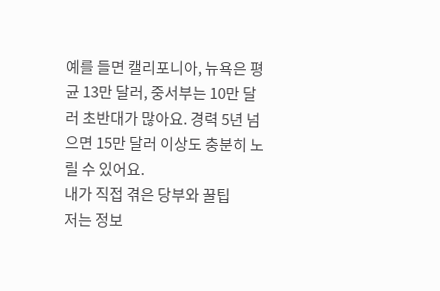예를 들면 캘리포니아, 뉴욕은 평균 13만 달러, 중서부는 10만 달러 초반대가 많아요. 경력 5년 넘으면 15만 달러 이상도 충분히 노릴 수 있어요.
내가 직접 겪은 당부와 꿀팁
저는 정보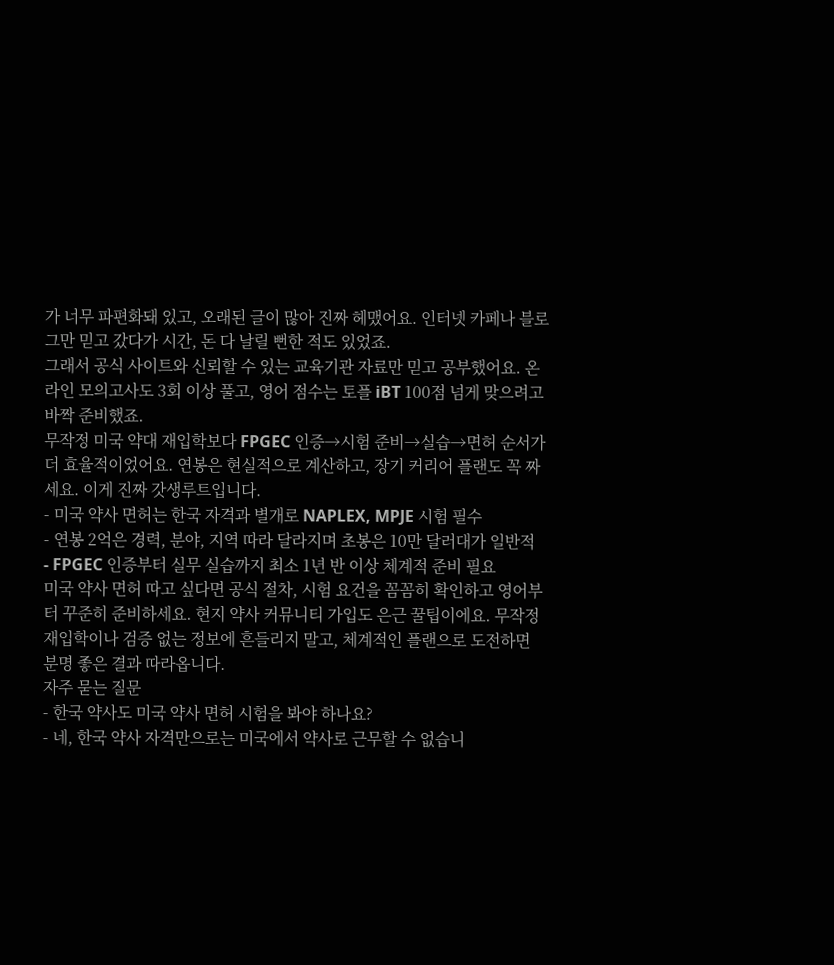가 너무 파편화돼 있고, 오래된 글이 많아 진짜 헤맸어요. 인터넷 카페나 블로그만 믿고 갔다가 시간, 돈 다 날릴 뻔한 적도 있었죠.
그래서 공식 사이트와 신뢰할 수 있는 교육기관 자료만 믿고 공부했어요. 온라인 모의고사도 3회 이상 풀고, 영어 점수는 토플 iBT 100점 넘게 맞으려고 바짝 준비했죠.
무작정 미국 약대 재입학보다 FPGEC 인증→시험 준비→실습→면허 순서가 더 효율적이었어요. 연봉은 현실적으로 계산하고, 장기 커리어 플랜도 꼭 짜세요. 이게 진짜 갓생루트입니다.
- 미국 약사 면허는 한국 자격과 별개로 NAPLEX, MPJE 시험 필수
- 연봉 2억은 경력, 분야, 지역 따라 달라지며 초봉은 10만 달러대가 일반적
- FPGEC 인증부터 실무 실습까지 최소 1년 반 이상 체계적 준비 필요
미국 약사 면허 따고 싶다면 공식 절차, 시험 요건을 꼼꼼히 확인하고 영어부터 꾸준히 준비하세요. 현지 약사 커뮤니티 가입도 은근 꿀팁이에요. 무작정 재입학이나 검증 없는 정보에 흔들리지 말고, 체계적인 플랜으로 도전하면 분명 좋은 결과 따라옵니다.
자주 묻는 질문
- 한국 약사도 미국 약사 면허 시험을 봐야 하나요?
- 네, 한국 약사 자격만으로는 미국에서 약사로 근무할 수 없습니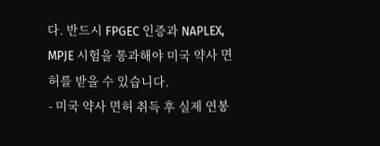다. 반드시 FPGEC 인증과 NAPLEX, MPJE 시험을 통과해야 미국 약사 면허를 받을 수 있습니다.
- 미국 약사 면허 취득 후 실제 연봉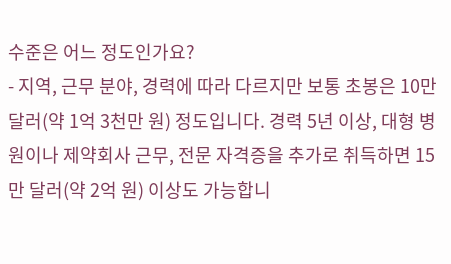수준은 어느 정도인가요?
- 지역, 근무 분야, 경력에 따라 다르지만 보통 초봉은 10만 달러(약 1억 3천만 원) 정도입니다. 경력 5년 이상, 대형 병원이나 제약회사 근무, 전문 자격증을 추가로 취득하면 15만 달러(약 2억 원) 이상도 가능합니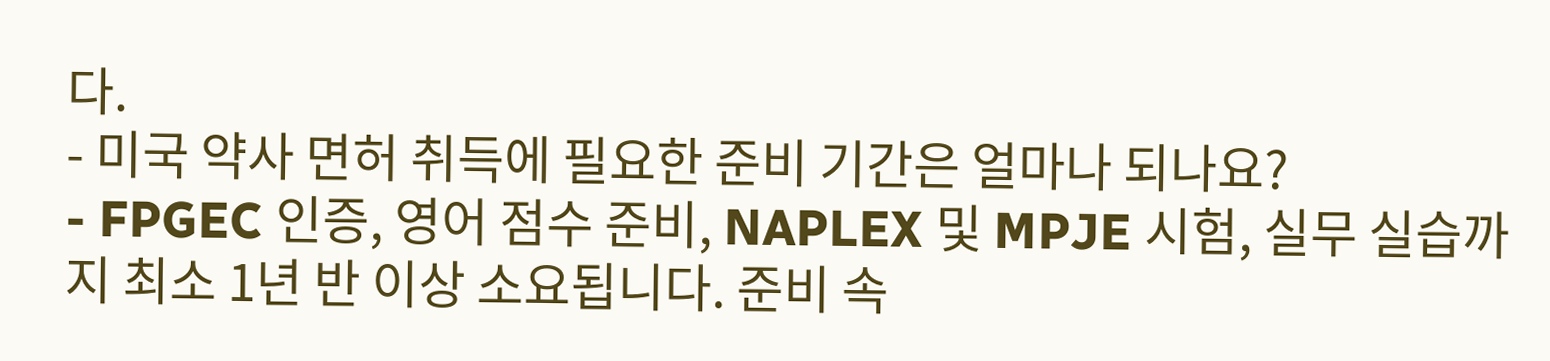다.
- 미국 약사 면허 취득에 필요한 준비 기간은 얼마나 되나요?
- FPGEC 인증, 영어 점수 준비, NAPLEX 및 MPJE 시험, 실무 실습까지 최소 1년 반 이상 소요됩니다. 준비 속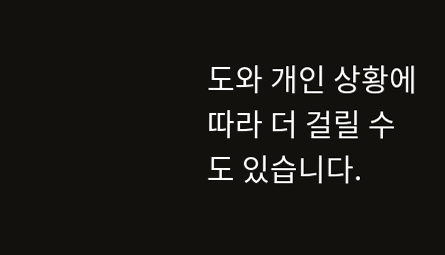도와 개인 상황에 따라 더 걸릴 수도 있습니다.